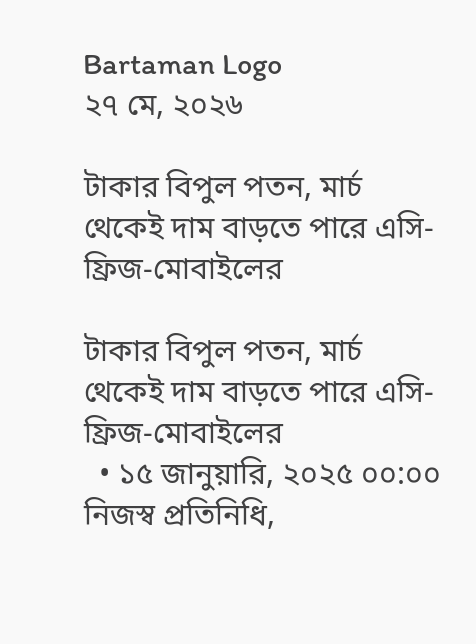Bartaman Logo
২৭ মে, ২০২৬

টাকার বিপুল পতন, মার্চ থেকেই দাম বাড়তে পারে এসি-ফ্রিজ-মোবাইলের

টাকার বিপুল পতন, মার্চ থেকেই দাম বাড়তে পারে এসি-ফ্রিজ-মোবাইলের
  • ১৫ জানুয়ারি, ২০২৫ ০০:০০
নিজস্ব প্রতিনিধি,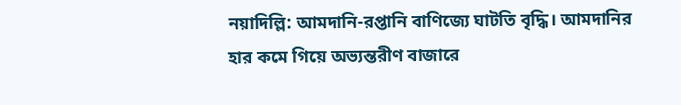নয়াদিল্লি: আমদানি-রপ্তানি বাণিজ্যে ঘাটতি বৃদ্ধি। আমদানির হার কমে গিয়ে অভ্যন্তরীণ বাজারে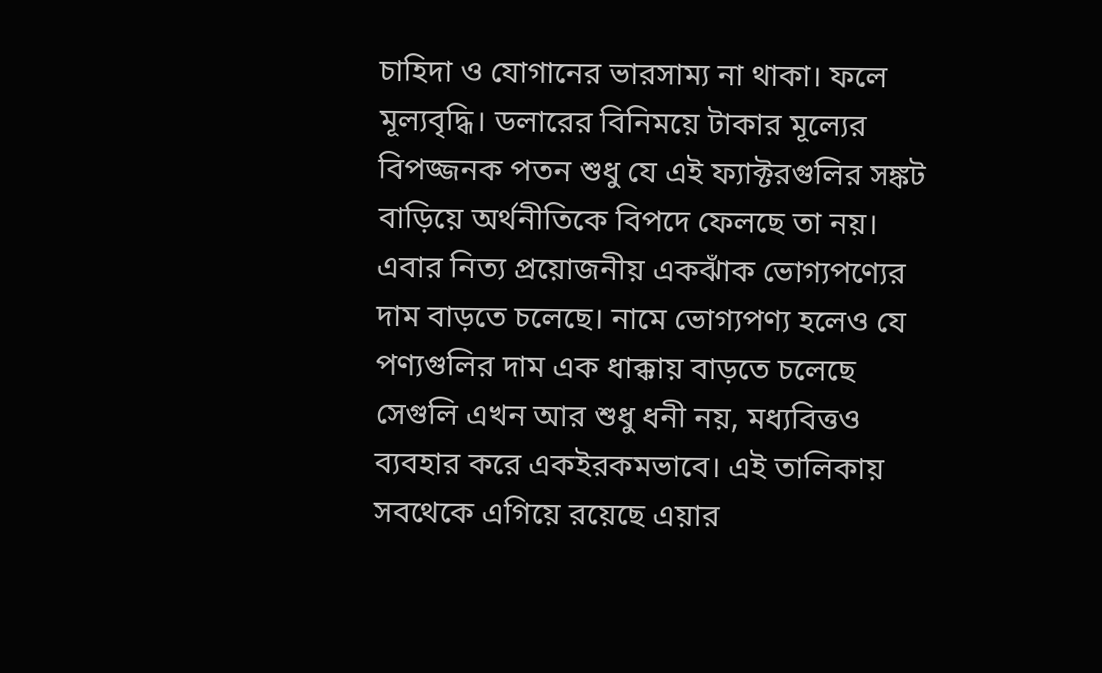চাহিদা ও যোগানের ভারসাম্য না থাকা। ফলে মূল্যবৃদ্ধি। ডলারের বিনিময়ে টাকার মূল্যের বিপজ্জনক পতন শুধু যে এই ফ্যাক্টরগুলির সঙ্কট বাড়িয়ে অর্থনীতিকে বিপদে ফেলছে তা নয়। এবার নিত্য প্রয়োজনীয় একঝাঁক ভোগ্যপণ্যের দাম বাড়তে চলেছে। নামে ভোগ্যপণ্য হলেও যে পণ্যগুলির দাম এক ধাক্কায় বাড়তে চলেছে সেগুলি এখন আর শুধু ধনী নয়, মধ্যবিত্তও ব্যবহার করে একইরকমভাবে। এই তালিকায় সবথেকে এগিয়ে রয়েছে এয়ার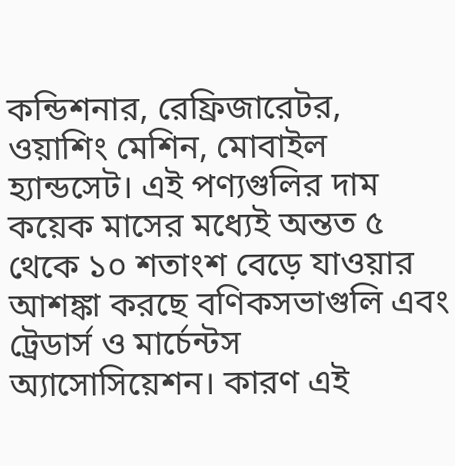কন্ডিশনার, রেফ্রিজারেটর, ওয়াশিং মেশিন, মোবাইল হ্যান্ডসেট। এই পণ্যগুলির দাম কয়েক মাসের মধ্যেই অন্তত ৫ থেকে ১০ শতাংশ বেড়ে যাওয়ার আশঙ্কা করছে বণিকসভাগুলি এবং ট্রেডার্স ও মার্চেন্টস অ্যাসোসিয়েশন। কারণ এই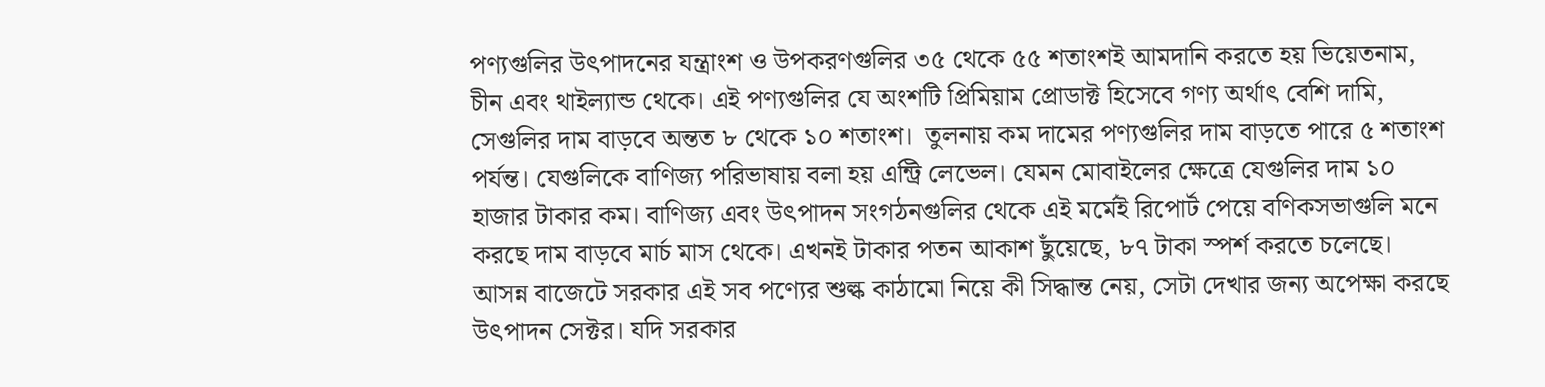পণ্যগুলির উৎপাদনের যন্ত্রাংশ ও উপকরণগুলির ৩৫ থেকে ৫৫ শতাংশই আমদানি করতে হয় ভিয়েতনাম, চীন এবং থাইল্যান্ড থেকে। এই পণ্যগুলির যে অংশটি প্রিমিয়াম প্রোডাক্ট হিসেবে গণ্য অর্থাৎ বেশি দামি, সেগুলির দাম বাড়বে অন্তত ৮ থেকে ১০ শতাংশ।  তুলনায় কম দামের পণ্যগুলির দাম বাড়তে পারে ৫ শতাংশ পর্যন্ত। যেগুলিকে বাণিজ্য পরিভাষায় বলা হয় এন্ট্রি লেভেল। যেমন মোবাইলের ক্ষেত্রে যেগুলির দাম ১০ হাজার টাকার কম। বাণিজ্য এবং উৎপাদন সংগঠনগুলির থেকে এই মর্মেই রিপোর্ট পেয়ে বণিকসভাগুলি মনে করছে দাম বাড়বে মার্চ মাস থেকে। এখনই টাকার পতন আকাশ ছুঁয়েছে, ৮৭ টাকা স্পর্শ করতে চলেছে। আসন্ন বাজেটে সরকার এই সব পণ্যের শুল্ক কাঠামো নিয়ে কী সিদ্ধান্ত নেয়, সেটা দেখার জন্য অপেক্ষা করছে উৎপাদন সেক্টর। যদি সরকার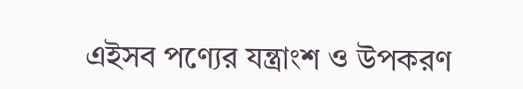এইসব পণ্যের যন্ত্রাংশ ও উপকরণ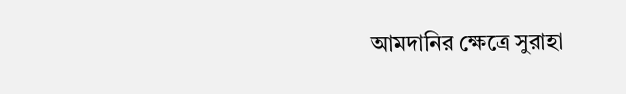আমদানির ক্ষেত্রে সুরাহা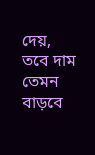দেয়, তবে দাম তেমন বাড়বে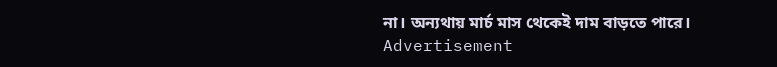না। অন্যথায় মার্চ মাস থেকেই দাম বাড়তে পারে।
Advertisement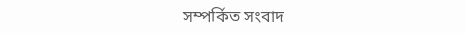সম্পর্কিত সংবাদ